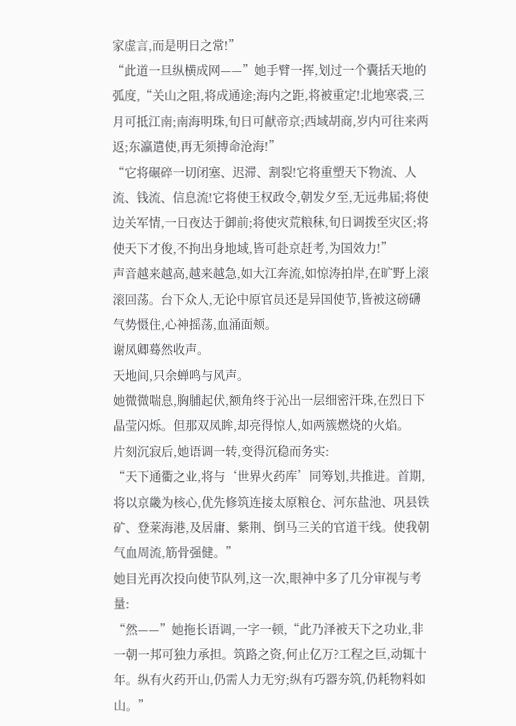家虚言,而是明日之常!”
“此道一旦纵横成网——”她手臂一挥,划过一个囊括天地的弧度,“关山之阻,将成通途;海内之距,将被重定!北地寒裘,三月可抵江南;南海明珠,旬日可献帝京;西域胡商,岁内可往来两返;东瀛遣使,再无须搏命沧海!”
“它将碾碎一切闭塞、迟滞、割裂!它将重塑天下物流、人流、钱流、信息流!它将使王权政令,朝发夕至,无远弗届;将使边关军情,一日夜达于御前;将使灾荒粮秣,旬日调拨至灾区;将使天下才俊,不拘出身地域,皆可赴京赶考,为国效力!”
声音越来越高,越来越急,如大江奔流,如惊涛拍岸,在旷野上滚滚回荡。台下众人,无论中原官员还是异国使节,皆被这磅礴气势慑住,心神摇荡,血涌面颊。
谢凤卿蓦然收声。
天地间,只余蝉鸣与风声。
她微微喘息,胸脯起伏,额角终于沁出一层细密汗珠,在烈日下晶莹闪烁。但那双凤眸,却亮得惊人,如两簇燃烧的火焰。
片刻沉寂后,她语调一转,变得沉稳而务实:
“天下通衢之业,将与‘世界火药库’同筹划,共推进。首期,将以京畿为核心,优先修筑连接太原粮仓、河东盐池、巩县铁矿、登莱海港,及居庸、紫荆、倒马三关的官道干线。使我朝气血周流,筋骨强健。”
她目光再次投向使节队列,这一次,眼神中多了几分审视与考量:
“然——”她拖长语调,一字一顿,“此乃泽被天下之功业,非一朝一邦可独力承担。筑路之资,何止亿万?工程之巨,动辄十年。纵有火药开山,仍需人力无穷;纵有巧器夯筑,仍耗物料如山。”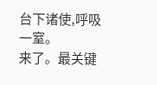台下诸使,呼吸一窒。
来了。最关键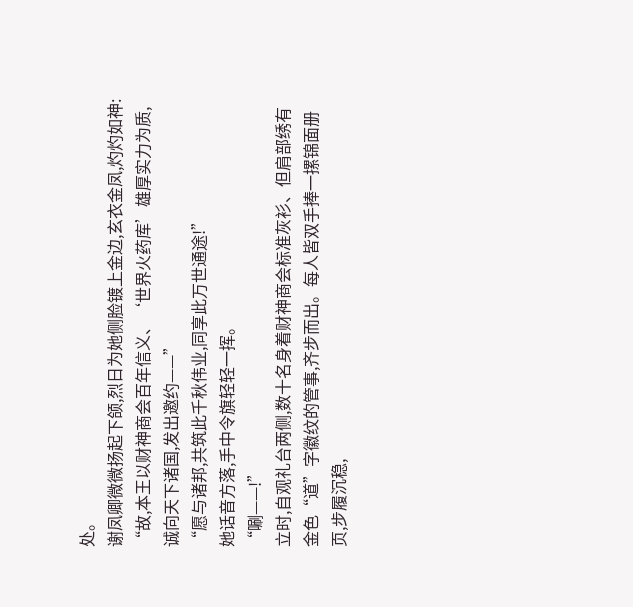处。
谢凤卿微微扬起下颌,烈日为她侧脸镀上金边,玄衣金凤,灼灼如神:
“故,本王以财神商会百年信义、‘世界火药库’雄厚实力为质,诚向天下诸国,发出邀约——”
“愿与诸邦,共筑此千秋伟业,同享此万世通途!”
她话音方落,手中令旗轻轻一挥。
“唰——!”
立时,自观礼台两侧,数十名身着财神商会标准灰衫、但肩部绣有金色“道”字徽纹的管事,齐步而出。每人皆双手捧一摞锦面册页,步履沉稳,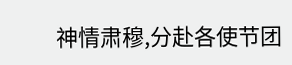神情肃穆,分赴各使节团